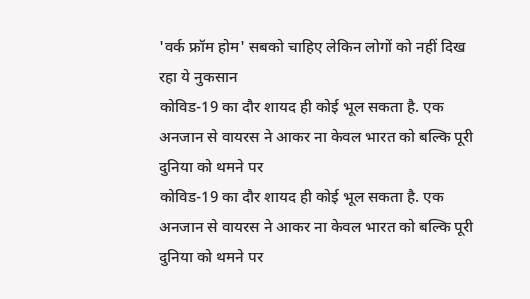'वर्क फ्रॉम होम' सबको चाहिए लेकिन लोगों को नहीं दिख रहा ये नुकसान
कोविड-19 का दौर शायद ही कोई भूल सकता है. एक अनजान से वायरस ने आकर ना केवल भारत को बल्कि पूरी दुनिया को थमने पर
कोविड-19 का दौर शायद ही कोई भूल सकता है. एक अनजान से वायरस ने आकर ना केवल भारत को बल्कि पूरी दुनिया को थमने पर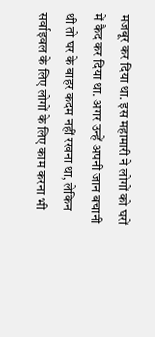मजबूर कर दिया था. इस महामारी ने लोगों को घरों में कैद कर दिया था. अगर उन्हें अपनी जान बचानी थी तो घर के बाहर कदम नहीं रखना था, लेकिन सर्वाइवल के लिए लोगों के लिए काम करना भी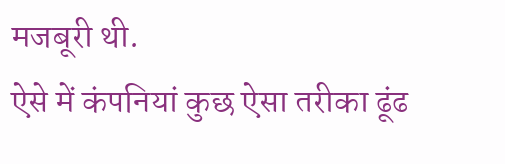मजबूरी थी.
ऐसे में कंपनियां कुछ ऐसा तरीका ढूंढ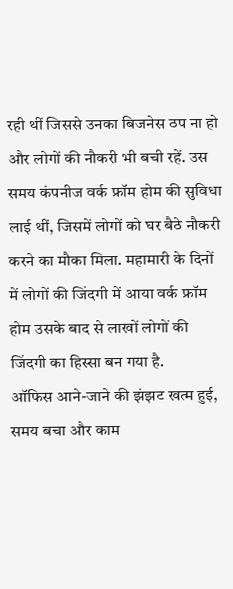रही थीं जिससे उनका बिजनेस ठप ना हो और लोगों की नौकरी भी बची रहें. उस समय कंपनीज वर्क फ्रॉम होम की सुविधा लाई थीं, जिसमें लोगों को घर बैठे नौकरी करने का मौका मिला. महामारी के दिनों में लोगों की जिंदगी में आया वर्क फ्रॉम होम उसके बाद से लाखों लोगों की जिंदगी का हिस्सा बन गया है.
ऑफिस आने-जाने की झंझट खत्म हुई, समय बचा और काम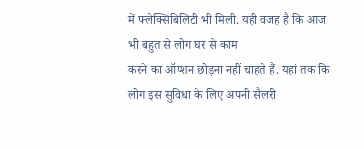में फ्लेक्सिबिलिटी भी मिली. यही वजह है कि आज भी बहुत से लोग घर से काम
करने का ऑप्शन छोड़ना नहीं चाहते हैं. यहां तक कि लोग इस सुविधा के लिए अपनी सैलरी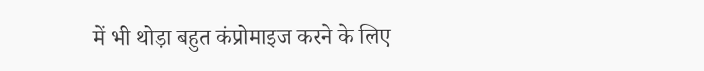में भी थोड़ा बहुत कंप्रोमाइज करने के लिए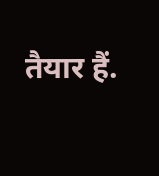तैयार हैं.